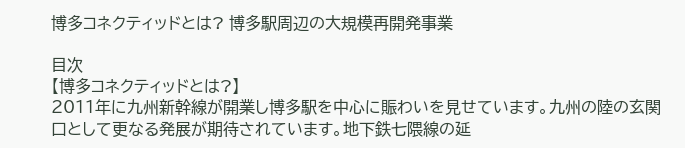博多コネクティッドとは? 博多駅周辺の大規模再開発事業

目次
【博多コネクティッドとは?】
2011年に九州新幹線が開業し博多駅を中心に賑わいを見せています。九州の陸の玄関口として更なる発展が期待されています。地下鉄七隈線の延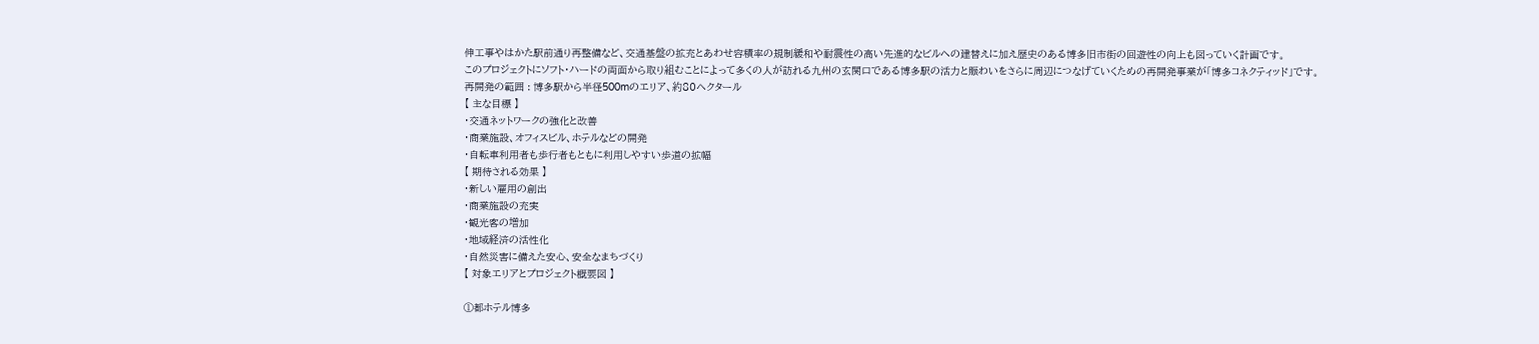伸工事やはかた駅前通り再整備など、交通基盤の拡充とあわせ容積率の規制緩和や耐震性の高い先進的なビルへの建替えに加え歴史のある博多旧市街の回遊性の向上も図っていく計画です。
このプロジェクトにソフト・ハードの両面から取り組むことによって多くの人が訪れる九州の玄関口である博多駅の活力と賑わいをさらに周辺につなげていくための再開発事業が「博多コネクティッド」です。
再開発の範囲 : 博多駅から半径500mのエリア、約80ヘクタール
【 主な目標 】
・交通ネットワークの強化と改善
・商業施設、オフィスビル、ホテルなどの開発
・自転車利用者も歩行者もともに利用しやすい歩道の拡幅
【 期待される効果 】
・新しい雇用の創出
・商業施設の充実
・観光客の増加
・地域経済の活性化
・自然災害に備えた安心、安全なまちづくり
【 対象エリアとプロジェクト概要図 】

①都ホテル博多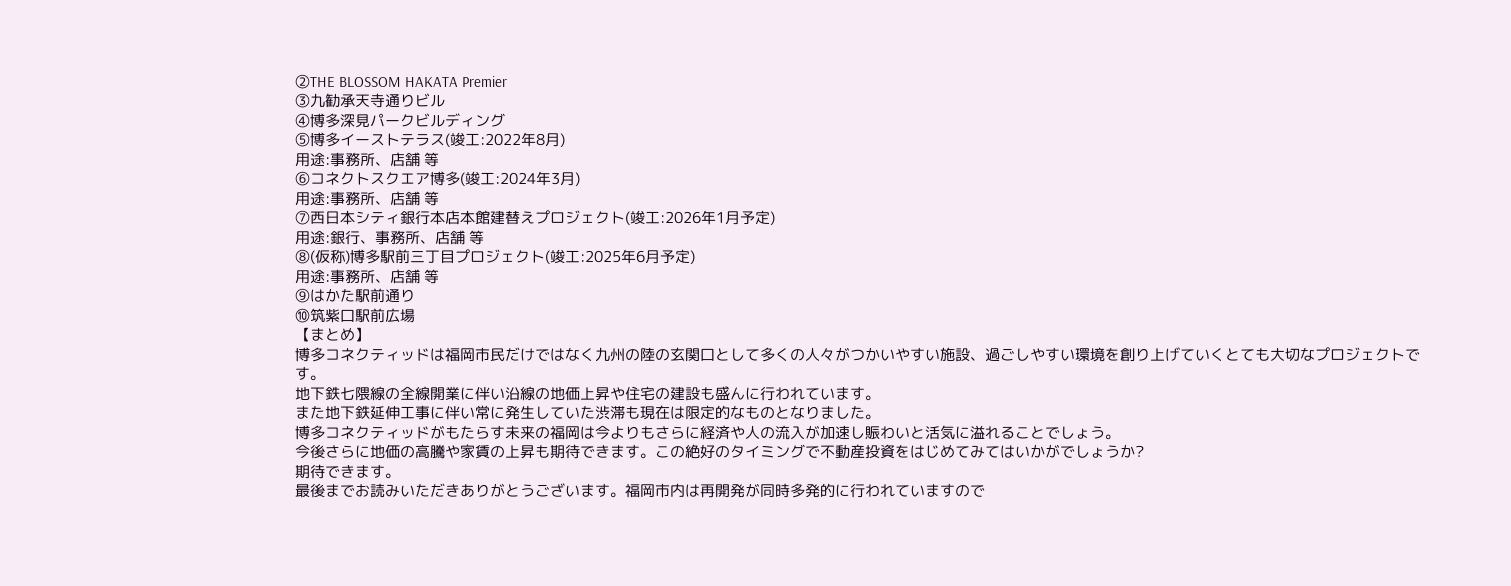②THE BLOSSOM HAKATA Premier
③九勧承天寺通りビル
④博多深見パークビルディング
⑤博多イーストテラス(竣工:2022年8月)
用途:事務所、店舗 等
⑥コネクトスクエア博多(竣工:2024年3月)
用途:事務所、店舗 等
⑦西日本シティ銀行本店本館建替えプロジェクト(竣工:2026年1月予定)
用途:銀行、事務所、店舗 等
⑧(仮称)博多駅前三丁目プロジェクト(竣工:2025年6月予定)
用途:事務所、店舗 等
⑨はかた駅前通り
⑩筑紫口駅前広場
【まとめ】
博多コネクティッドは福岡市民だけではなく九州の陸の玄関口として多くの人々がつかいやすい施設、過ごしやすい環境を創り上げていくとても大切なプロジェクトです。
地下鉄七隈線の全線開業に伴い沿線の地価上昇や住宅の建設も盛んに行われています。
また地下鉄延伸工事に伴い常に発生していた渋滞も現在は限定的なものとなりました。
博多コネクティッドがもたらす未来の福岡は今よりもさらに経済や人の流入が加速し賑わいと活気に溢れることでしょう。
今後さらに地価の高騰や家賃の上昇も期待できます。この絶好のタイミングで不動産投資をはじめてみてはいかがでしょうか?
期待できます。
最後までお読みいただきありがとうございます。福岡市内は再開発が同時多発的に行われていますので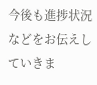今後も進捗状況などをお伝えしていきま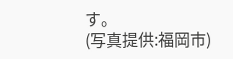す。
(写真提供:福岡市)